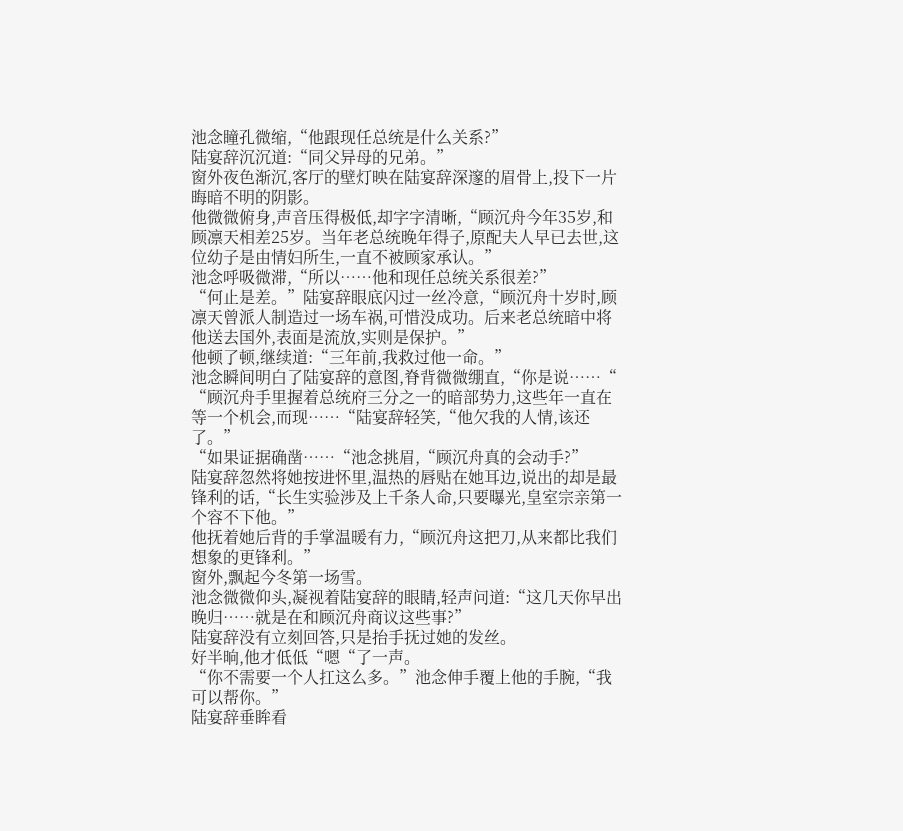池念瞳孔微缩,“他跟现任总统是什么关系?”
陆宴辞沉沉道:“同父异母的兄弟。”
窗外夜色渐沉,客厅的壁灯映在陆宴辞深邃的眉骨上,投下一片晦暗不明的阴影。
他微微俯身,声音压得极低,却字字清晰,“顾沉舟今年35岁,和顾凛天相差25岁。当年老总统晚年得子,原配夫人早已去世,这位幼子是由情妇所生,一直不被顾家承认。”
池念呼吸微滞,“所以……他和现任总统关系很差?”
“何止是差。”陆宴辞眼底闪过一丝冷意,“顾沉舟十岁时,顾凛天曾派人制造过一场车祸,可惜没成功。后来老总统暗中将他送去国外,表面是流放,实则是保护。”
他顿了顿,继续道:“三年前,我救过他一命。”
池念瞬间明白了陆宴辞的意图,脊背微微绷直,“你是说……“
“顾沉舟手里握着总统府三分之一的暗部势力,这些年一直在等一个机会,而现……“陆宴辞轻笑,“他欠我的人情,该还了。”
“如果证据确凿……“池念挑眉,“顾沉舟真的会动手?”
陆宴辞忽然将她按进怀里,温热的唇贴在她耳边,说出的却是最锋利的话,“长生实验涉及上千条人命,只要曝光,皇室宗亲第一个容不下他。”
他抚着她后背的手掌温暖有力,“顾沉舟这把刀,从来都比我们想象的更锋利。”
窗外,飘起今冬第一场雪。
池念微微仰头,凝视着陆宴辞的眼睛,轻声问道:“这几天你早出晚归……就是在和顾沉舟商议这些事?”
陆宴辞没有立刻回答,只是抬手抚过她的发丝。
好半晌,他才低低“嗯“了一声。
“你不需要一个人扛这么多。”池念伸手覆上他的手腕,“我可以帮你。”
陆宴辞垂眸看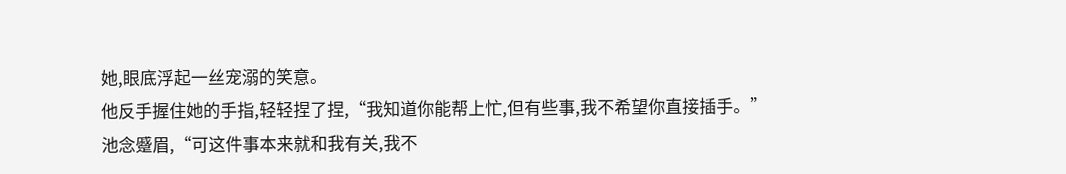她,眼底浮起一丝宠溺的笑意。
他反手握住她的手指,轻轻捏了捏,“我知道你能帮上忙,但有些事,我不希望你直接插手。”
池念蹙眉,“可这件事本来就和我有关,我不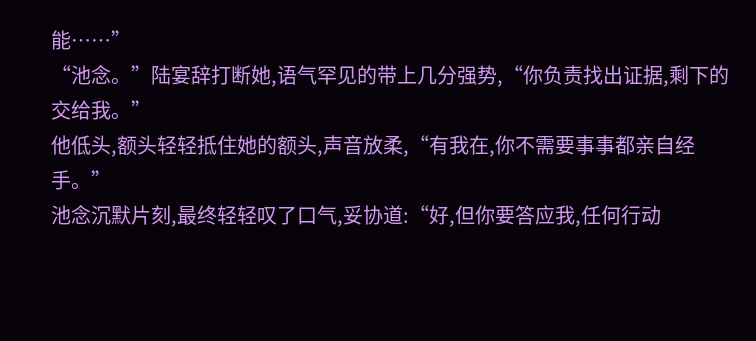能……”
“池念。”陆宴辞打断她,语气罕见的带上几分强势,“你负责找出证据,剩下的交给我。”
他低头,额头轻轻抵住她的额头,声音放柔,“有我在,你不需要事事都亲自经手。”
池念沉默片刻,最终轻轻叹了口气,妥协道:“好,但你要答应我,任何行动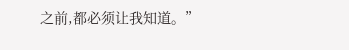之前,都必须让我知道。”